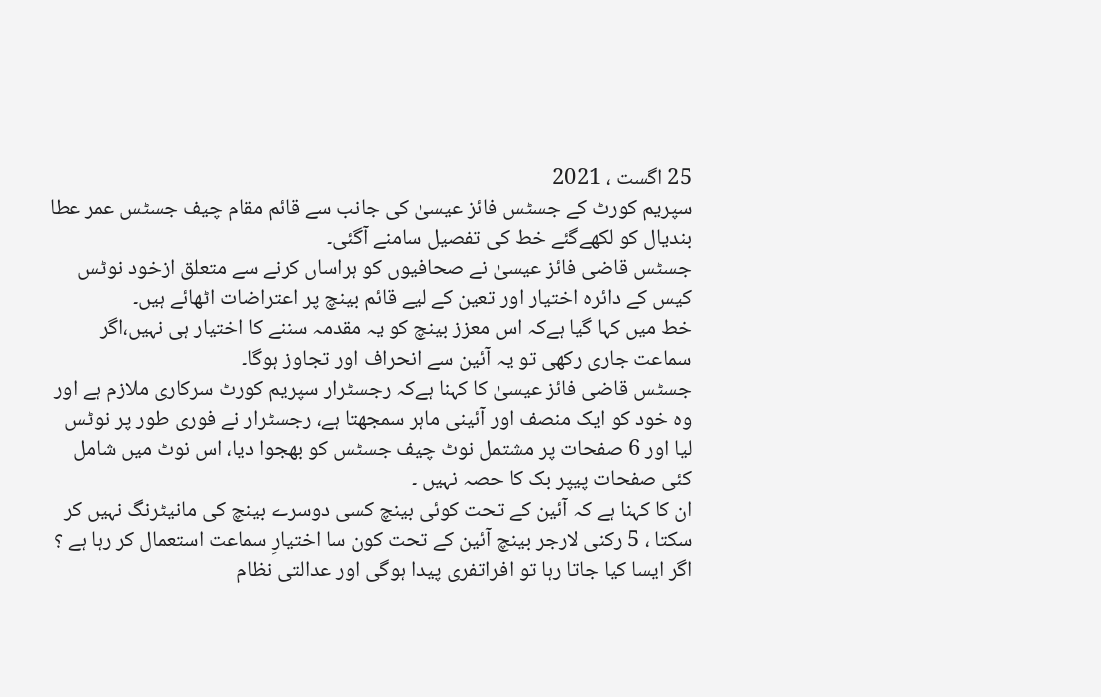25 اگست ، 2021
سپریم کورٹ کے جسٹس فائز عیسیٰ کی جانب سے قائم مقام چیف جسٹس عمر عطا بندیال کو لکھےگئے خط کی تفصیل سامنے آگئی۔
جسٹس قاضی فائز عیسیٰ نے صحافیوں کو ہراساں کرنے سے متعلق ازخود نوٹس کیس کے دائرہ اختیار اور تعین کے لیے قائم بینچ پر اعتراضات اٹھائے ہیں۔
خط میں کہا گیا ہےکہ اس معزز بینچ کو یہ مقدمہ سننے کا اختیار ہی نہیں،اگر سماعت جاری رکھی تو یہ آئین سے انحراف اور تجاوز ہوگا۔
جسٹس قاضی فائز عیسیٰ کا کہنا ہےکہ رجسٹرار سپریم کورٹ سرکاری ملازم ہے اور وہ خود کو ایک منصف اور آئینی ماہر سمجھتا ہے، رجسٹرار نے فوری طور پر نوٹس لیا اور 6 صفحات پر مشتمل نوٹ چیف جسٹس کو بھجوا دیا، اس نوٹ میں شامل کئی صفحات پیپر بک کا حصہ نہیں ۔
ان کا کہنا ہے کہ آئین کے تحت کوئی بینچ کسی دوسرے بینچ کی مانیٹرنگ نہیں کر سکتا ، 5 رکنی لارجر بینچ آئین کے تحت کون سا اختیارِ سماعت استعمال کر رہا ہے ؟ اگر ایسا کیا جاتا رہا تو افراتفری پیدا ہوگی اور عدالتی نظام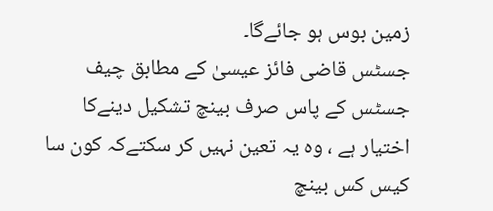زمین بوس ہو جائےگا۔
جسٹس قاضی فائز عیسیٰ کے مطابق چیف جسٹس کے پاس صرف بینچ تشکیل دینےکا اختیار ہے ، وہ یہ تعین نہیں کر سکتےکہ کون سا کیس کس بینچ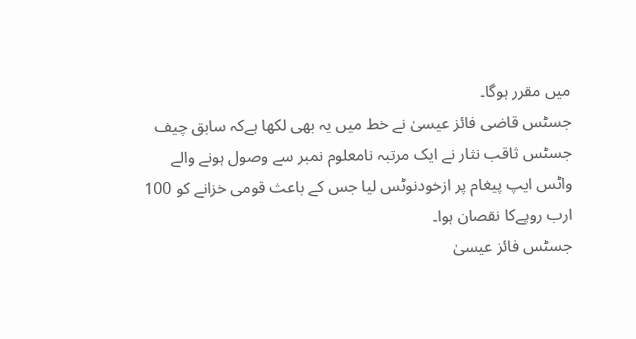میں مقرر ہوگا۔
جسٹس قاضی فائز عیسیٰ نے خط میں یہ بھی لکھا ہےکہ سابق چیف جسٹس ثاقب نثار نے ایک مرتبہ نامعلوم نمبر سے وصول ہونے والے واٹس ایپ پیغام پر ازخودنوٹس لیا جس کے باعث قومی خزانے کو 100 ارب روپےکا نقصان ہوا۔
جسٹس فائز عیسیٰ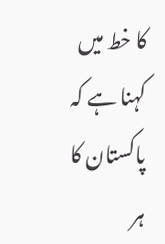کا خط میں کہنا ہے کہ پاکستان کا ہر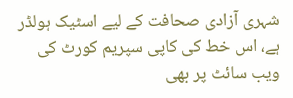شہری آزادی صحافت کے لیے اسٹیک ہولڈر ہے، اس خط کی کاپی سپریم کورٹ کی ویب سائٹ پر بھی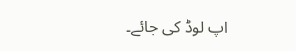اپ لوڈ کی جائے۔